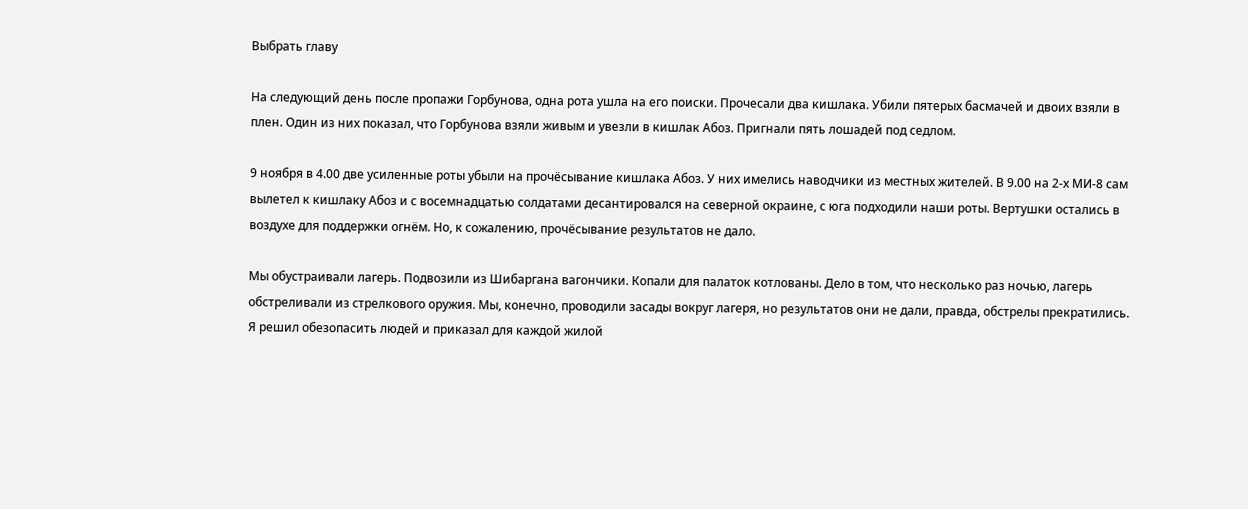Выбрать главу

На следующий день после пропажи Горбунова, одна рота ушла на его поиски. Прочесали два кишлака. Убили пятерых басмачей и двоих взяли в плен. Один из них показал, что Горбунова взяли живым и увезли в кишлак Абоз. Пригнали пять лошадей под седлом.

9 ноября в 4.00 две усиленные роты убыли на прочёсывание кишлака Абоз. У них имелись наводчики из местных жителей. В 9.00 на 2-х МИ-8 сам вылетел к кишлаку Абоз и с восемнадцатью солдатами десантировался на северной окраине, с юга подходили наши роты. Вертушки остались в воздухе для поддержки огнём. Но, к сожалению, прочёсывание результатов не дало.

Мы обустраивали лагерь. Подвозили из Шибаргана вагончики. Копали для палаток котлованы. Дело в том, что несколько раз ночью, лагерь обстреливали из стрелкового оружия. Мы, конечно, проводили засады вокруг лагеря, но результатов они не дали, правда, обстрелы прекратились. Я решил обезопасить людей и приказал для каждой жилой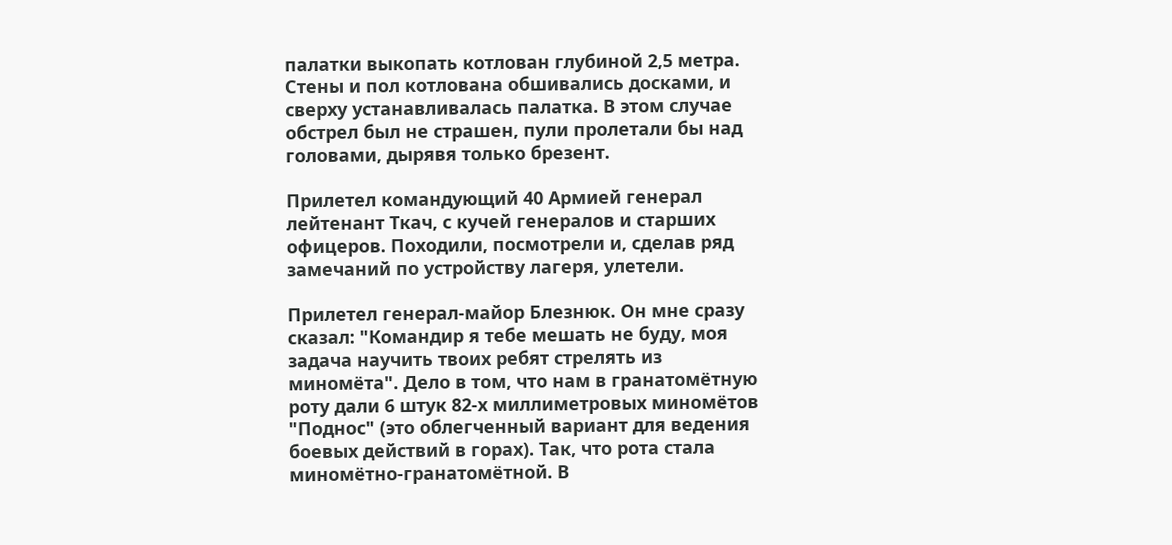палатки выкопать котлован глубиной 2,5 метра. Стены и пол котлована обшивались досками, и сверху устанавливалась палатка. В этом случае обстрел был не страшен, пули пролетали бы над головами, дырявя только брезент.

Прилетел командующий 40 Армией генерал лейтенант Ткач, с кучей генералов и старших офицеров. Походили, посмотрели и, сделав ряд замечаний по устройству лагеря, улетели.

Прилетел генерал-майор Блезнюк. Он мне сразу сказал: "Командир я тебе мешать не буду, моя задача научить твоих ребят стрелять из миномёта". Дело в том, что нам в гранатомётную роту дали 6 штук 82-х миллиметровых миномётов "Поднос" (это облегченный вариант для ведения боевых действий в горах). Так, что рота стала миномётно-гранатомётной. В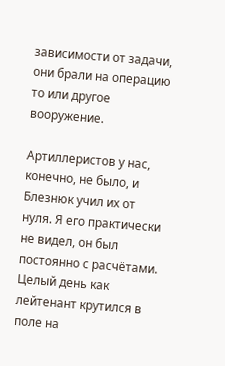зависимости от задачи, они брали на операцию то или другое вооружение.

Артиллеристов у нас, конечно, не было, и Блезнюк учил их от нуля. Я его практически не видел, он был постоянно с расчётами. Целый день как лейтенант крутился в поле на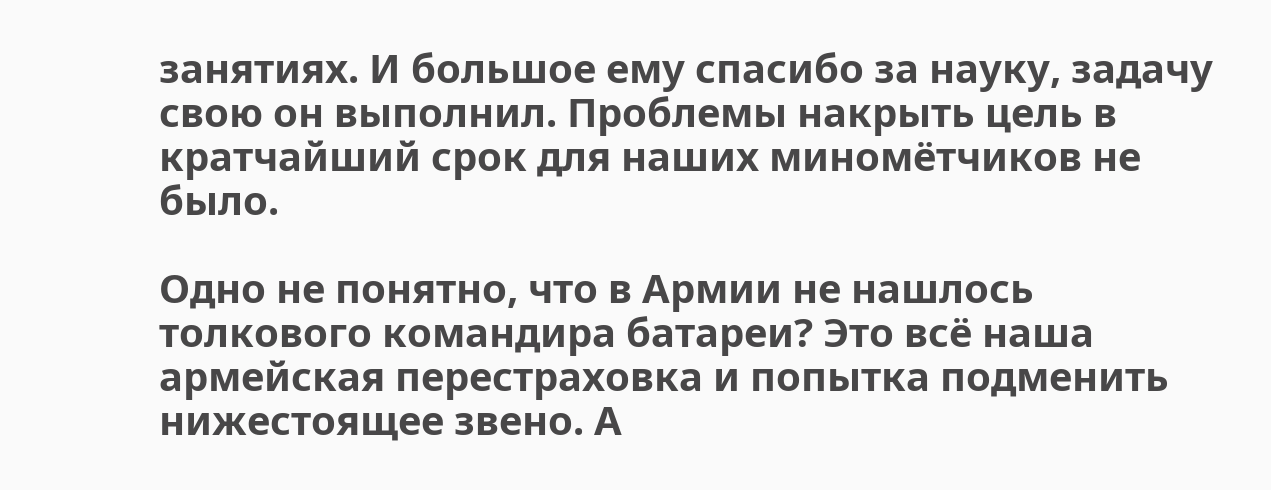занятиях. И большое ему спасибо за науку, задачу свою он выполнил. Проблемы накрыть цель в кратчайший срок для наших миномётчиков не было.

Одно не понятно, что в Армии не нашлось толкового командира батареи? Это всё наша армейская перестраховка и попытка подменить нижестоящее звено. А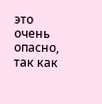это очень опасно, так как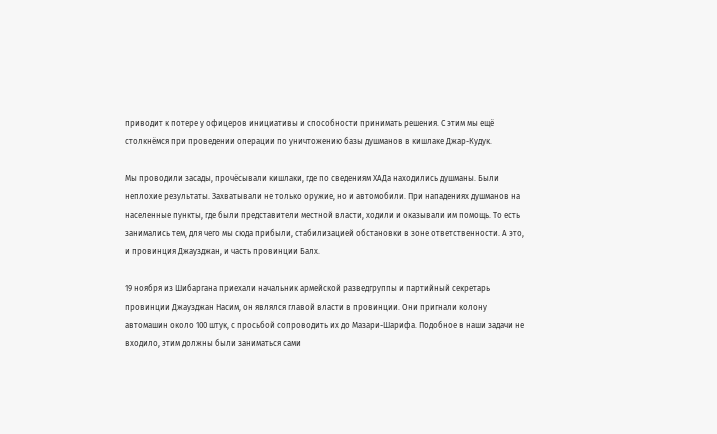приводит к потере у офицеров инициативы и способности принимать решения. С этим мы ещё столкнёмся при проведении операции по уничтожению базы душманов в кишлаке Джар-Кудук.

Мы проводили засады, прочёсывали кишлаки, где по сведениям ХАДа находились душманы. Были неплохие результаты. Захватывали не только оружие, но и автомобили. При нападениях душманов на населенные пункты, где были представители местной власти, ходили и оказывали им помощь. То есть занимались тем, для чего мы сюда прибыли, стабилизацией обстановки в зоне ответственности. А это, и провинция Джаузджан, и часть провинции Балх.

19 ноября из Шибаргана приехали начальник армейской разведгруппы и партийный секретарь провинции Джаузджан Насим, он являлся главой власти в провинции. Они пригнали колону автомашин около 100 штук, с просьбой сопроводить их до Мазари-Шарифа. Подобное в наши задачи не входило, этим должны были заниматься сами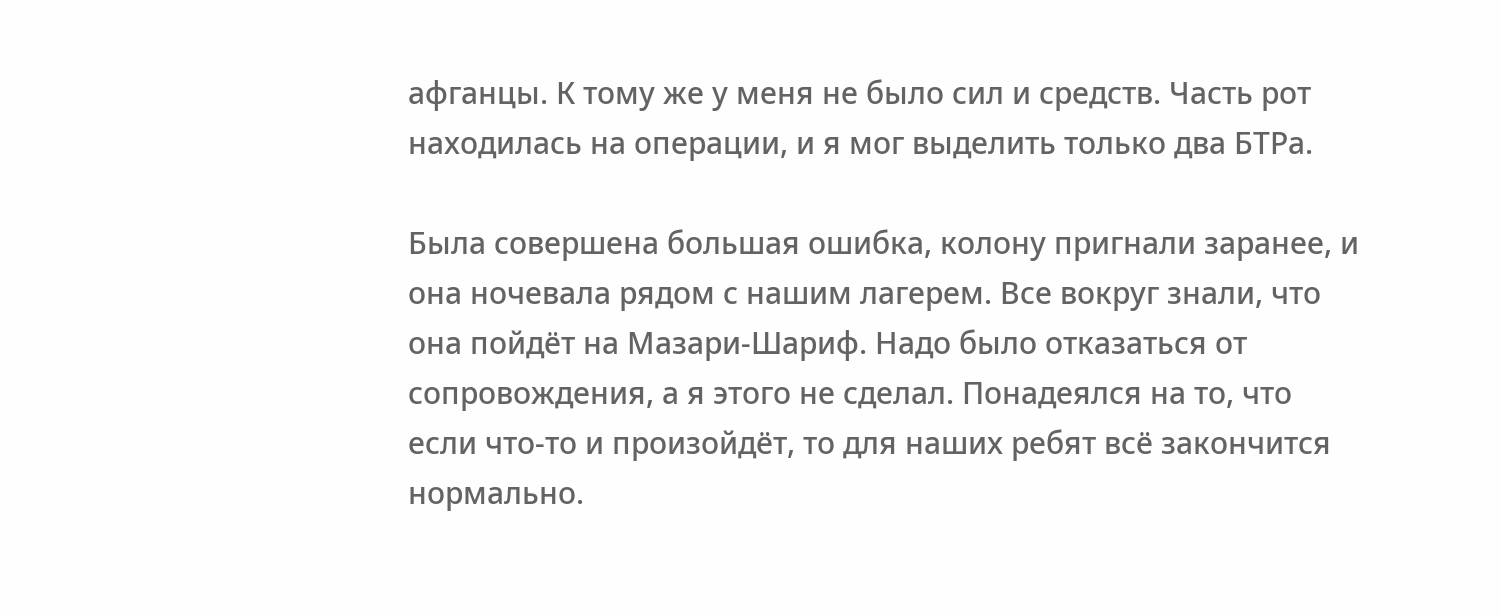афганцы. К тому же у меня не было сил и средств. Часть рот находилась на операции, и я мог выделить только два БТРа.

Была совершена большая ошибка, колону пригнали заранее, и она ночевала рядом с нашим лагерем. Все вокруг знали, что она пойдёт на Мазари-Шариф. Надо было отказаться от сопровождения, а я этого не сделал. Понадеялся на то, что если что-то и произойдёт, то для наших ребят всё закончится нормально.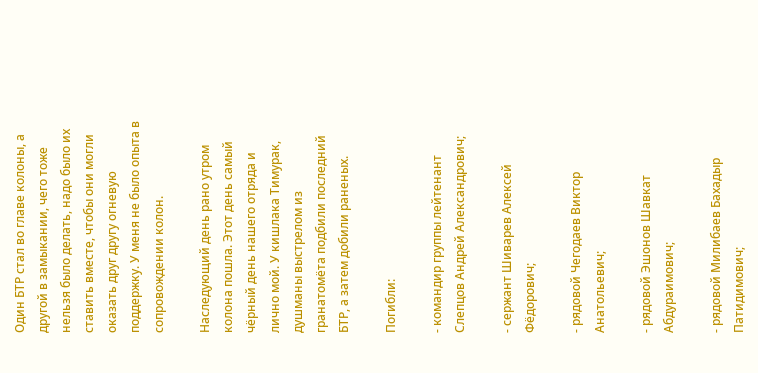Один БТР стал во главе колоны, а другой в замыкании, чего тоже нельзя было делать, надо было их ставить вместе, чтобы они могли оказать друг другу огневую поддержку. У меня не было опыта в сопровождении колон.

Наследующий день рано утром колона пошла. Этот день самый чёрный день нашего отряда и лично мой. У кишлака Тимурак, душманы выстрелом из гранатомёта подбили последний БТР, а затем добили раненых.

Погибли:

- командир группы лейтенант Слепцов Андрей Александрович;

- сержант Шиварев Алексей Фёдорович;

- рядовой Чегодаев Виктор Анатольевич;

- рядовой Эшонов Шавкат Абдураимович;

- рядовой Милибаев Бахадыр Патидимович;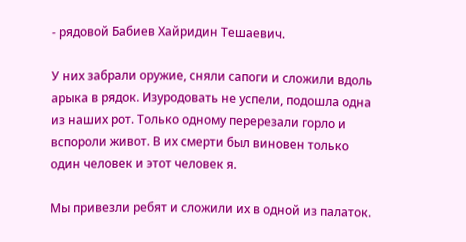- рядовой Бабиев Хайридин Тешаевич.

У них забрали оружие, сняли сапоги и сложили вдоль арыка в рядок. Изуродовать не успели, подошла одна из наших рот. Только одному перерезали горло и вспороли живот. В их смерти был виновен только один человек и этот человек я.

Мы привезли ребят и сложили их в одной из палаток.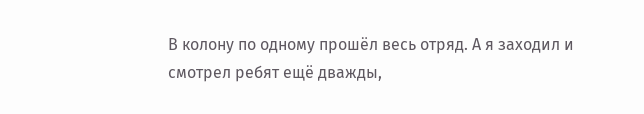В колону по одному прошёл весь отряд. А я заходил и смотрел ребят ещё дважды,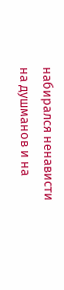набирался ненависти на душманов и на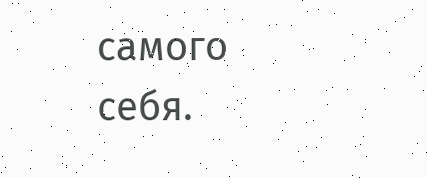самого себя.